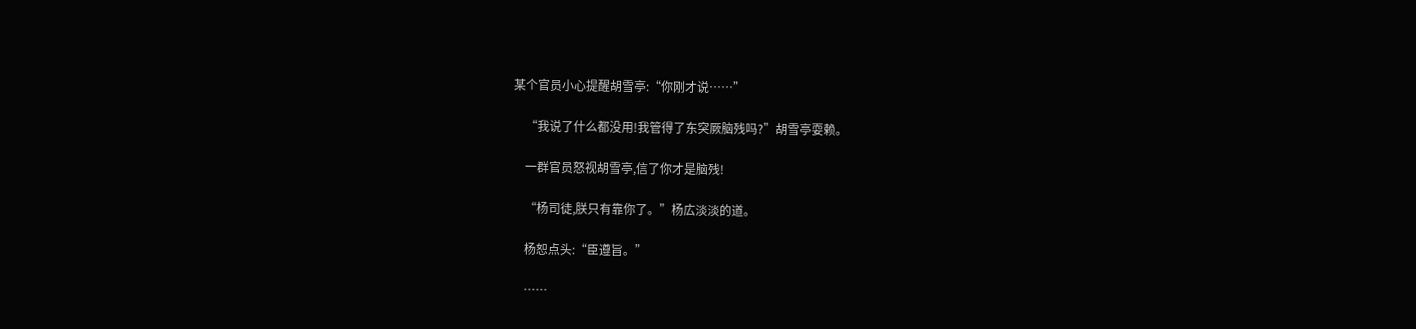某个官员小心提醒胡雪亭:“你刚才说……”

    “我说了什么都没用!我管得了东突厥脑残吗?”胡雪亭耍赖。

    一群官员怒视胡雪亭,信了你才是脑残!

    “杨司徒,朕只有靠你了。”杨広淡淡的道。

    杨恕点头:“臣遵旨。”

    ……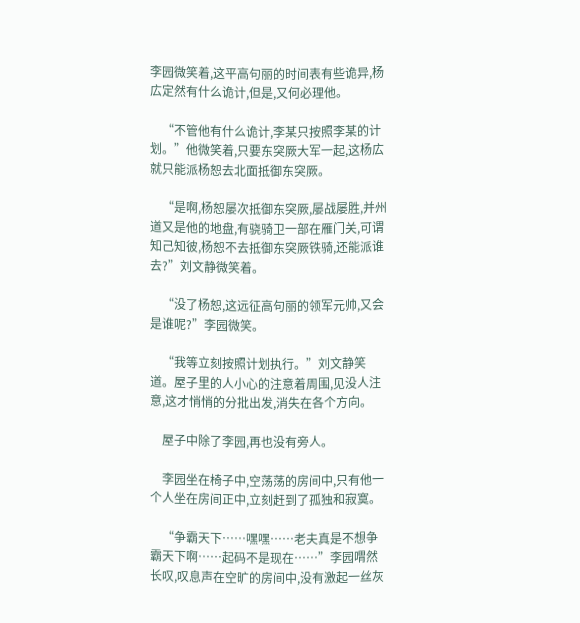李园微笑着,这平高句丽的时间表有些诡异,杨広定然有什么诡计,但是,又何必理他。

    “不管他有什么诡计,李某只按照李某的计划。”他微笑着,只要东突厥大军一起,这杨広就只能派杨恕去北面抵御东突厥。

    “是啊,杨恕屡次抵御东突厥,屡战屡胜,并州道又是他的地盘,有骁骑卫一部在雁门关,可谓知己知彼,杨恕不去抵御东突厥铁骑,还能派谁去?”刘文静微笑着。

    “没了杨恕,这远征高句丽的领军元帅,又会是谁呢?”李园微笑。

    “我等立刻按照计划执行。”刘文静笑道。屋子里的人小心的注意着周围,见没人注意,这才悄悄的分批出发,消失在各个方向。

    屋子中除了李园,再也没有旁人。

    李园坐在椅子中,空荡荡的房间中,只有他一个人坐在房间正中,立刻赶到了孤独和寂寞。

    “争霸天下……嘿嘿……老夫真是不想争霸天下啊……起码不是现在……”李园喟然长叹,叹息声在空旷的房间中,没有激起一丝灰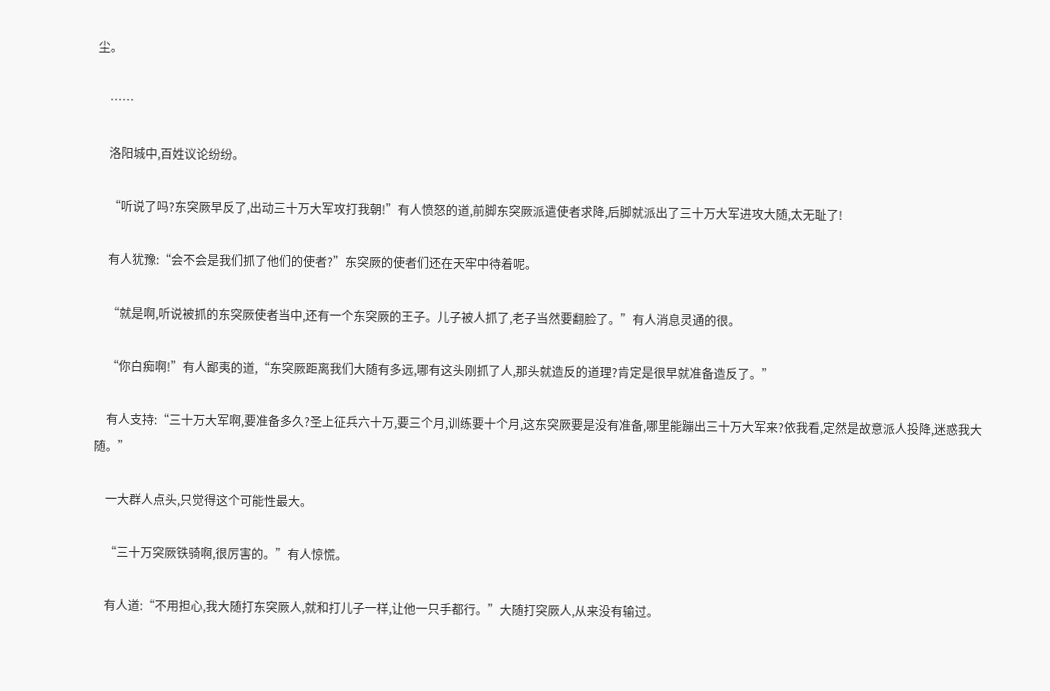尘。

    ……

    洛阳城中,百姓议论纷纷。

    “听说了吗?东突厥早反了,出动三十万大军攻打我朝!”有人愤怒的道,前脚东突厥派遣使者求降,后脚就派出了三十万大军进攻大随,太无耻了!

    有人犹豫:“会不会是我们抓了他们的使者?”东突厥的使者们还在天牢中待着呢。

    “就是啊,听说被抓的东突厥使者当中,还有一个东突厥的王子。儿子被人抓了,老子当然要翻脸了。”有人消息灵通的很。

    “你白痴啊!”有人鄙夷的道,“东突厥距离我们大随有多远,哪有这头刚抓了人,那头就造反的道理?肯定是很早就准备造反了。”

    有人支持:“三十万大军啊,要准备多久?圣上征兵六十万,要三个月,训练要十个月,这东突厥要是没有准备,哪里能蹦出三十万大军来?依我看,定然是故意派人投降,迷惑我大随。”

    一大群人点头,只觉得这个可能性最大。

    “三十万突厥铁骑啊,很厉害的。”有人惊慌。

    有人道:“不用担心,我大随打东突厥人,就和打儿子一样,让他一只手都行。”大随打突厥人,从来没有输过。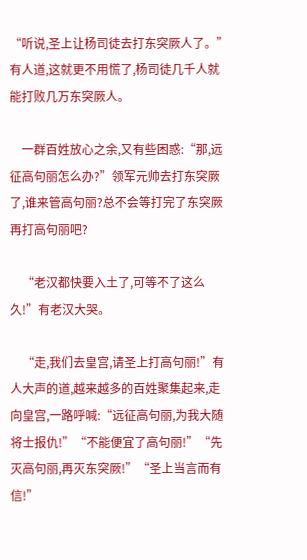“听说,圣上让杨司徒去打东突厥人了。”有人道,这就更不用慌了,杨司徒几千人就能打败几万东突厥人。

    一群百姓放心之余,又有些困惑:“那,远征高句丽怎么办?”领军元帅去打东突厥了,谁来管高句丽?总不会等打完了东突厥再打高句丽吧?

    “老汉都快要入土了,可等不了这么久!”有老汉大哭。

    “走,我们去皇宫,请圣上打高句丽!”有人大声的道,越来越多的百姓聚集起来,走向皇宫,一路呼喊:“远征高句丽,为我大随将士报仇!”“不能便宜了高句丽!”“先灭高句丽,再灭东突厥!”“圣上当言而有信!”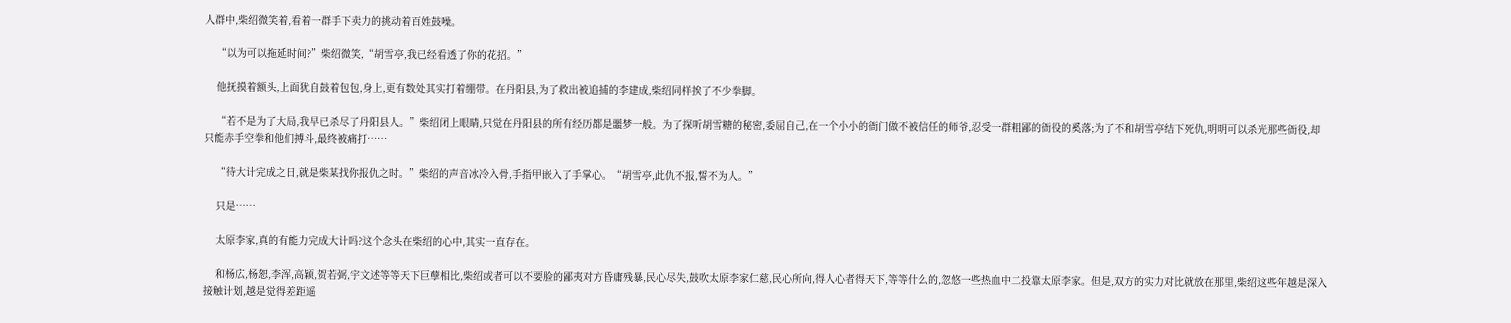人群中,柴绍微笑着,看着一群手下卖力的挑动着百姓鼓噪。

    “以为可以拖延时间?”柴绍微笑,“胡雪亭,我已经看透了你的花招。”

    他抚摸着额头,上面犹自鼓着包包,身上,更有数处其实打着绷带。在丹阳县,为了救出被追捕的李建成,柴绍同样挨了不少拳脚。

    “若不是为了大局,我早已杀尽了丹阳县人。”柴绍闭上眼睛,只觉在丹阳县的所有经历都是噩梦一般。为了探听胡雪糖的秘密,委屈自己,在一个小小的衙门做不被信任的师爷,忍受一群粗鄙的衙役的奚落;为了不和胡雪亭结下死仇,明明可以杀光那些衙役,却只能赤手空拳和他们搏斗,最终被痛打……

    “待大计完成之日,就是柴某找你报仇之时。”柴绍的声音冰冷入骨,手指甲嵌入了手掌心。“胡雪亭,此仇不报,誓不为人。”

    只是……

    太原李家,真的有能力完成大计吗?这个念头在柴绍的心中,其实一直存在。

    和杨広,杨恕,李浑,高颖,贺若弼,宇文述等等天下巨孽相比,柴绍或者可以不要脸的鄙夷对方昏庸残暴,民心尽失,鼓吹太原李家仁慈,民心所向,得人心者得天下,等等什么的,忽悠一些热血中二投靠太原李家。但是,双方的实力对比就放在那里,柴绍这些年越是深入接触计划,越是觉得差距遥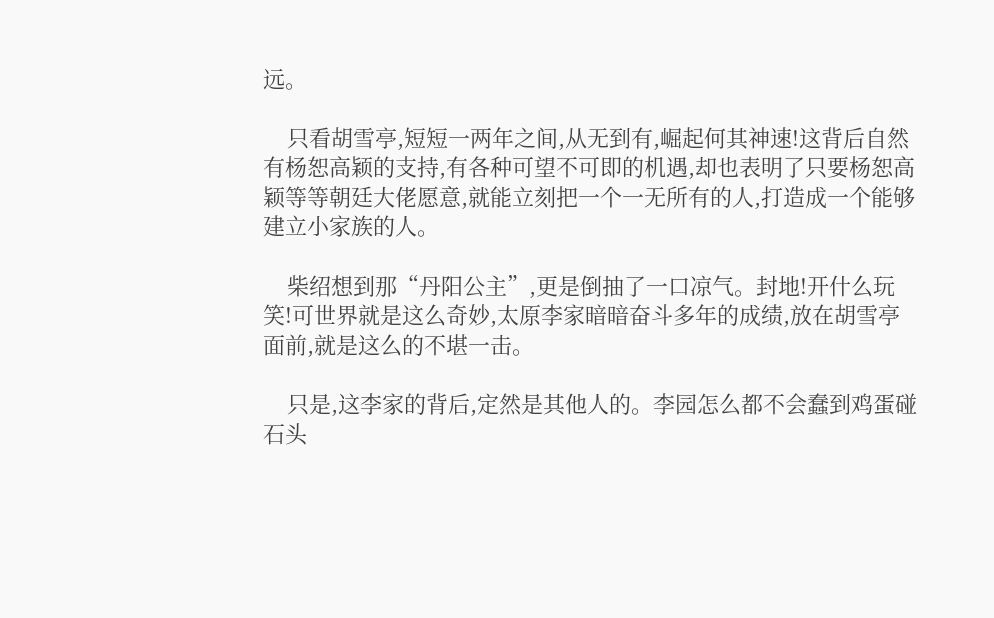远。

    只看胡雪亭,短短一两年之间,从无到有,崛起何其神速!这背后自然有杨恕高颖的支持,有各种可望不可即的机遇,却也表明了只要杨恕高颖等等朝廷大佬愿意,就能立刻把一个一无所有的人,打造成一个能够建立小家族的人。

    柴绍想到那“丹阳公主”,更是倒抽了一口凉气。封地!开什么玩笑!可世界就是这么奇妙,太原李家暗暗奋斗多年的成绩,放在胡雪亭面前,就是这么的不堪一击。

    只是,这李家的背后,定然是其他人的。李园怎么都不会蠢到鸡蛋碰石头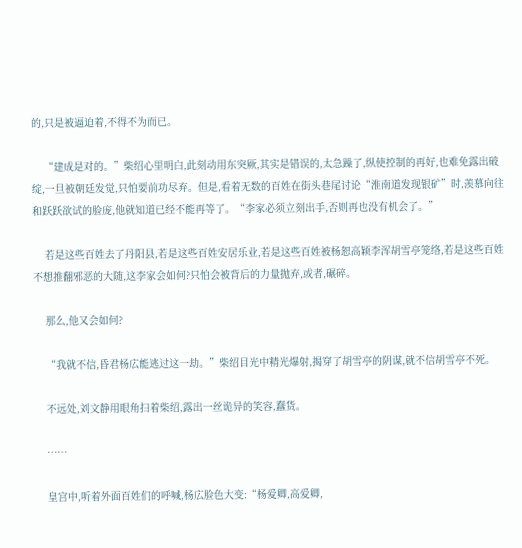的,只是被逼迫着,不得不为而已。

    “建成是对的。”柴绍心里明白,此刻动用东突厥,其实是错误的,太急躁了,纵使控制的再好,也难免露出破绽,一旦被朝廷发觉,只怕要前功尽弃。但是,看着无数的百姓在街头巷尾讨论“淮南道发现银矿”时,羡慕向往和跃跃欲试的脸庞,他就知道已经不能再等了。“李家必须立刻出手,否则再也没有机会了。”

    若是这些百姓去了丹阳县,若是这些百姓安居乐业,若是这些百姓被杨恕高颖李浑胡雪亭笼络,若是这些百姓不想推翻邪恶的大随,这李家会如何?只怕会被背后的力量抛弃,或者,碾碎。

    那么,他又会如何?

    “我就不信,昏君杨広能逃过这一劫。”柴绍目光中精光爆射,揭穿了胡雪亭的阴谋,就不信胡雪亭不死。

    不远处,刘文静用眼角扫着柴绍,露出一丝诡异的笑容,蠢货。

    ……

    皇宫中,听着外面百姓们的呼喊,杨広脸色大变:“杨爱卿,高爱卿,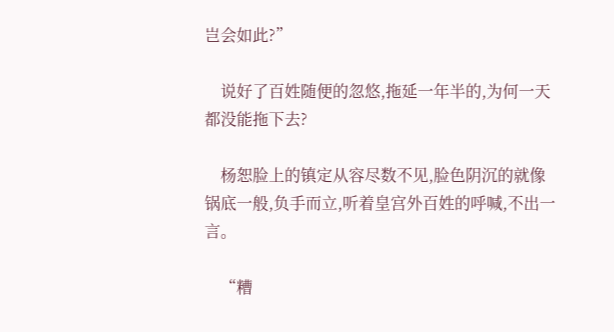岂会如此?”

    说好了百姓随便的忽悠,拖延一年半的,为何一天都没能拖下去?

    杨恕脸上的镇定从容尽数不见,脸色阴沉的就像锅底一般,负手而立,听着皇宫外百姓的呼喊,不出一言。

    “糟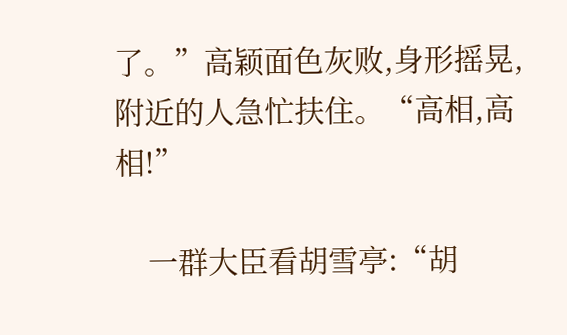了。”高颖面色灰败,身形摇晃,附近的人急忙扶住。“高相,高相!”

    一群大臣看胡雪亭:“胡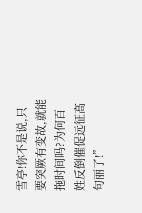雪亭!你不是说,只要突厥有变故,就能拖时间吗?为何百姓反倒催促远征高句丽了!”